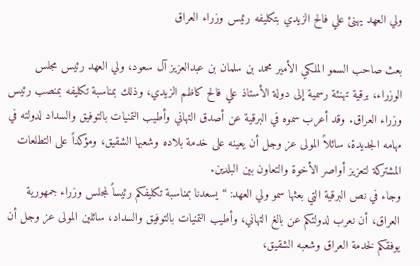ولي العهد يهنئ علي فالح الزيدي بتكليفه رئيس وزراء العراق

بعث صاحب السمو الملكي الأمير محمد بن سلمان بن عبدالعزيز آل سعود، ولي العهد رئيس مجلس الوزراء، برقية تهنئة رسمية إلى دولة الأستاذ علي فالح كاظم الزيدي، وذلك بمناسبة تكليفه بمنصب رئيس وزراء العراق. وقد أعرب سموه في البرقية عن أصدق التهاني وأطيب التمنيات بالتوفيق والسداد لدولته في مهامه الجديدة، سائلاً المولى عز وجل أن يعينه على خدمة بلاده وشعبها الشقيق، ومؤكداً على التطلعات المشتركة لتعزيز أواصر الأخوة والتعاون بين البلدين.
وجاء في نص البرقية التي بعثها سمو ولي العهد: “يسعدنا بمناسبة تكليفكم رئيساً لمجلس وزراء جمهورية العراق، أن نعرب لدولتكم عن بالغ التهاني، وأطيب التمنيات بالتوفيق والسداد، سائلين المولى عز وجل أن يوفقكم لخدمة العراق وشعبه الشقيق،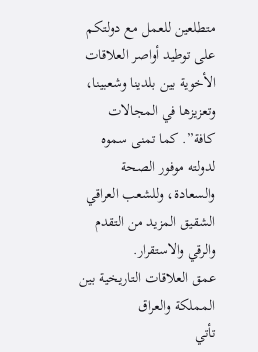متطلعين للعمل مع دولتكم على توطيد أواصر العلاقات الأخوية بين بلدينا وشعبينا، وتعزيزها في المجالات كافة”. كما تمنى سموه لدولته موفور الصحة والسعادة، وللشعب العراقي الشقيق المزيد من التقدم والرقي والاستقرار.
عمق العلاقات التاريخية بين المملكة والعراق
تأتي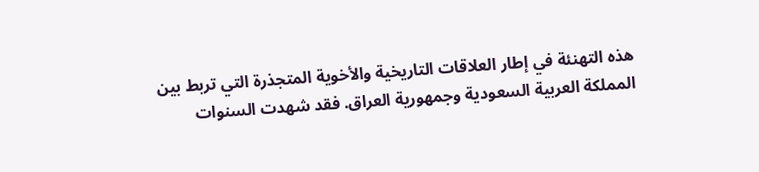هذه التهنئة في إطار العلاقات التاريخية والأخوية المتجذرة التي تربط بين المملكة العربية السعودية وجمهورية العراق. فقد شهدت السنوات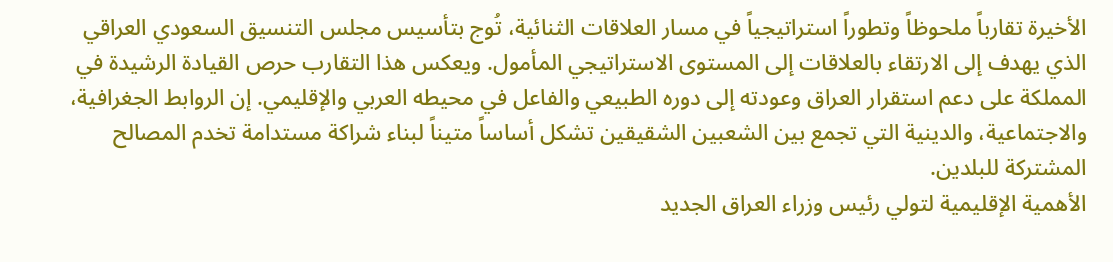الأخيرة تقارباً ملحوظاً وتطوراً استراتيجياً في مسار العلاقات الثنائية، تُوج بتأسيس مجلس التنسيق السعودي العراقي الذي يهدف إلى الارتقاء بالعلاقات إلى المستوى الاستراتيجي المأمول. ويعكس هذا التقارب حرص القيادة الرشيدة في المملكة على دعم استقرار العراق وعودته إلى دوره الطبيعي والفاعل في محيطه العربي والإقليمي. إن الروابط الجغرافية، والاجتماعية، والدينية التي تجمع بين الشعبين الشقيقين تشكل أساساً متيناً لبناء شراكة مستدامة تخدم المصالح المشتركة للبلدين.
الأهمية الإقليمية لتولي رئيس وزراء العراق الجديد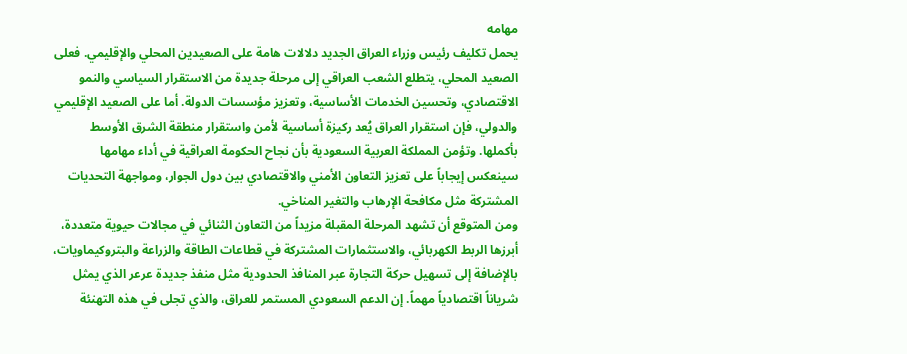مهامه
يحمل تكليف رئيس وزراء العراق الجديد دلالات هامة على الصعيدين المحلي والإقليمي. فعلى الصعيد المحلي، يتطلع الشعب العراقي إلى مرحلة جديدة من الاستقرار السياسي والنمو الاقتصادي، وتحسين الخدمات الأساسية، وتعزيز مؤسسات الدولة. أما على الصعيد الإقليمي والدولي، فإن استقرار العراق يُعد ركيزة أساسية لأمن واستقرار منطقة الشرق الأوسط بأكملها. وتؤمن المملكة العربية السعودية بأن نجاح الحكومة العراقية في أداء مهامها سينعكس إيجاباً على تعزيز التعاون الأمني والاقتصادي بين دول الجوار، ومواجهة التحديات المشتركة مثل مكافحة الإرهاب والتغير المناخي.
ومن المتوقع أن تشهد المرحلة المقبلة مزيداً من التعاون الثنائي في مجالات حيوية متعددة، أبرزها الربط الكهربائي، والاستثمارات المشتركة في قطاعات الطاقة والزراعة والبتروكيماويات، بالإضافة إلى تسهيل حركة التجارة عبر المنافذ الحدودية مثل منفذ جديدة عرعر الذي يمثل شرياناً اقتصادياً مهماً. إن الدعم السعودي المستمر للعراق، والذي تجلى في هذه التهنئة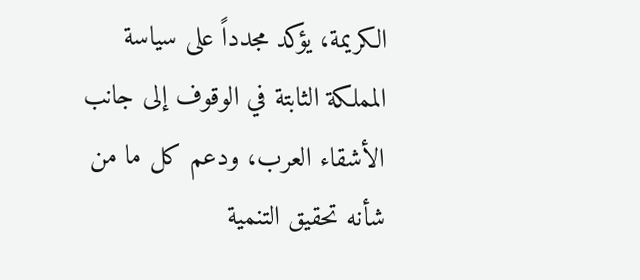الكريمة، يؤكد مجدداً على سياسة المملكة الثابتة في الوقوف إلى جانب الأشقاء العرب، ودعم كل ما من شأنه تحقيق التنمية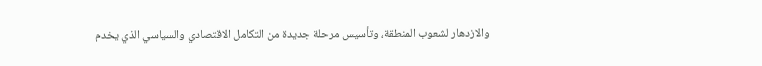والازدهار لشعوب المنطقة، وتأسيس مرحلة جديدة من التكامل الاقتصادي والسياسي الذي يخدم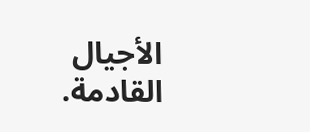الأجيال القادمة.